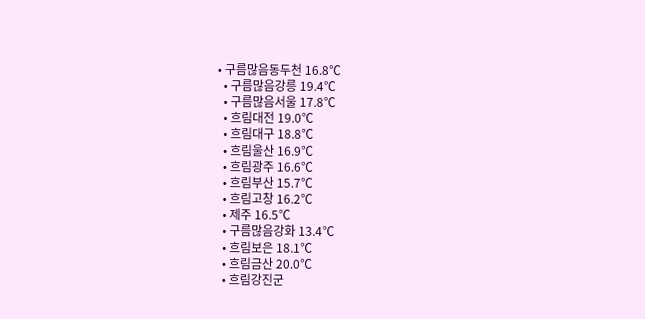• 구름많음동두천 16.8℃
  • 구름많음강릉 19.4℃
  • 구름많음서울 17.8℃
  • 흐림대전 19.0℃
  • 흐림대구 18.8℃
  • 흐림울산 16.9℃
  • 흐림광주 16.6℃
  • 흐림부산 15.7℃
  • 흐림고창 16.2℃
  • 제주 16.5℃
  • 구름많음강화 13.4℃
  • 흐림보은 18.1℃
  • 흐림금산 20.0℃
  • 흐림강진군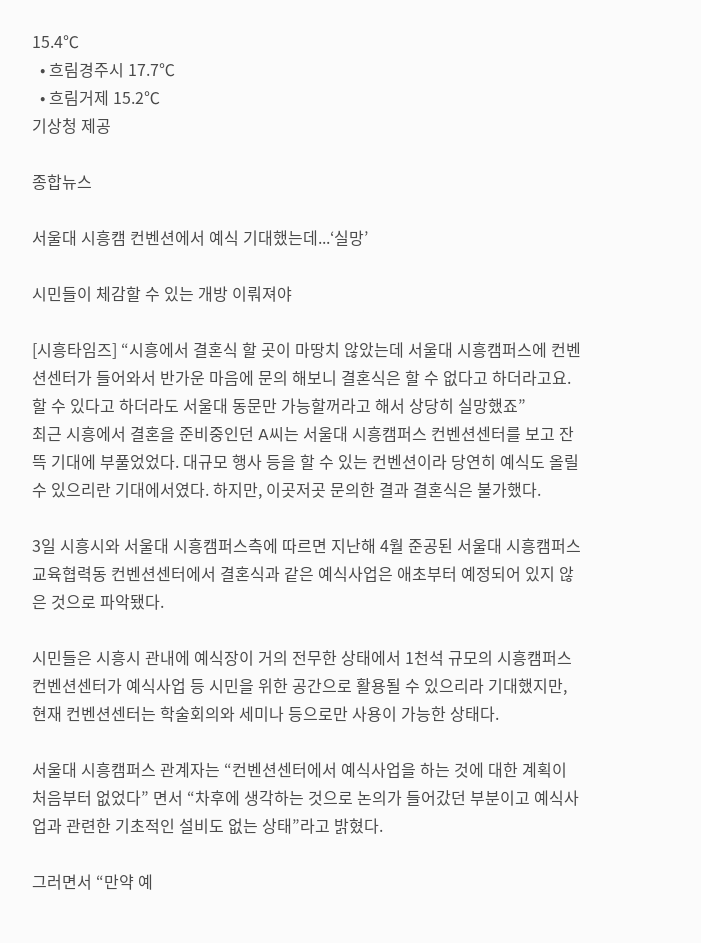15.4℃
  • 흐림경주시 17.7℃
  • 흐림거제 15.2℃
기상청 제공

종합뉴스

서울대 시흥캠 컨벤션에서 예식 기대했는데...‘실망’

시민들이 체감할 수 있는 개방 이뤄져야

[시흥타임즈] “시흥에서 결혼식 할 곳이 마땅치 않았는데 서울대 시흥캠퍼스에 컨벤션센터가 들어와서 반가운 마음에 문의 해보니 결혼식은 할 수 없다고 하더라고요. 할 수 있다고 하더라도 서울대 동문만 가능할꺼라고 해서 상당히 실망했죠”
최근 시흥에서 결혼을 준비중인던 A씨는 서울대 시흥캠퍼스 컨벤션센터를 보고 잔뜩 기대에 부풀었었다. 대규모 행사 등을 할 수 있는 컨벤션이라 당연히 예식도 올릴 수 있으리란 기대에서였다. 하지만, 이곳저곳 문의한 결과 결혼식은 불가했다.

3일 시흥시와 서울대 시흥캠퍼스측에 따르면 지난해 4월 준공된 서울대 시흥캠퍼스 교육협력동 컨벤션센터에서 결혼식과 같은 예식사업은 애초부터 예정되어 있지 않은 것으로 파악됐다.

시민들은 시흥시 관내에 예식장이 거의 전무한 상태에서 1천석 규모의 시흥캠퍼스 컨벤션센터가 예식사업 등 시민을 위한 공간으로 활용될 수 있으리라 기대했지만, 현재 컨벤션센터는 학술회의와 세미나 등으로만 사용이 가능한 상태다.

서울대 시흥캠퍼스 관계자는 “컨벤션센터에서 예식사업을 하는 것에 대한 계획이 처음부터 없었다” 면서 “차후에 생각하는 것으로 논의가 들어갔던 부분이고 예식사업과 관련한 기초적인 설비도 없는 상태”라고 밝혔다.

그러면서 “만약 예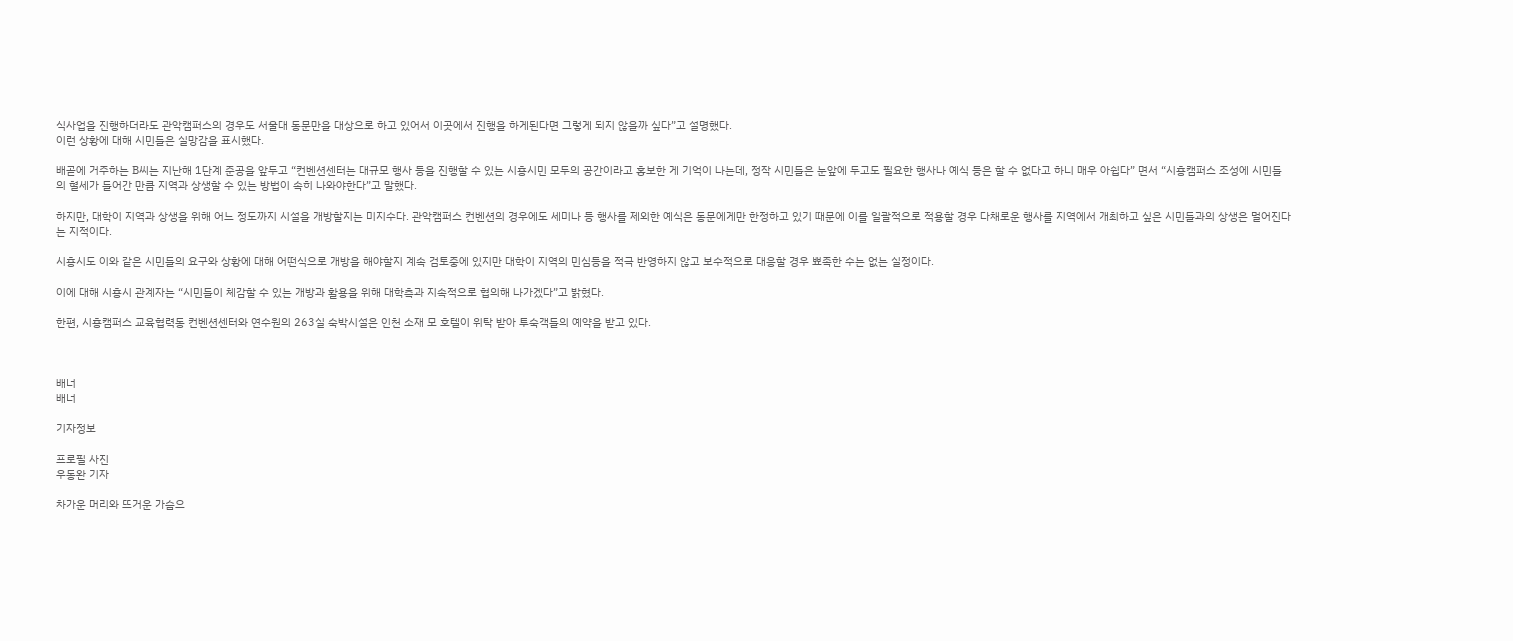식사업을 진행하더라도 관악캠퍼스의 경우도 서울대 동문만을 대상으로 하고 있어서 이곳에서 진행을 하게된다면 그렇게 되지 않을까 싶다”고 설명했다.
이런 상황에 대해 시민들은 실망감을 표시했다.

배곧에 거주하는 B씨는 지난해 1단계 준공을 앞두고 “컨벤션센터는 대규모 행사 등을 진행할 수 있는 시흥시민 모두의 공간이라고 홍보한 게 기억이 나는데, 정작 시민들은 눈앞에 두고도 필요한 행사나 예식 등은 할 수 없다고 하니 매우 아쉽다” 면서 “시흥캠퍼스 조성에 시민들의 혈세가 들어간 만큼 지역과 상생할 수 있는 방법이 속히 나와야한다”고 말했다.

하지만, 대학이 지역과 상생을 위해 어느 정도까지 시설을 개방할지는 미지수다. 관악캠퍼스 컨벤션의 경우에도 세미나 등 행사를 제외한 예식은 동문에게만 한정하고 있기 때문에 이를 일괄적으로 적용할 경우 다채로운 행사를 지역에서 개최하고 싶은 시민들과의 상생은 멀어진다는 지적이다.

시흥시도 이와 같은 시민들의 요구와 상황에 대해 어떤식으로 개방을 해야할지 계속 검토중에 있지만 대학이 지역의 민심등을 적극 반영하지 않고 보수적으로 대응할 경우 뾰족한 수는 없는 실정이다.

이에 대해 시흥시 관계자는 “시민들이 체감할 수 있는 개방과 활용을 위해 대학측과 지속적으로 협의해 나가겠다”고 밝혔다.

한편, 시흥캠퍼스 교육협력동 컨벤션센터와 연수원의 263실 숙박시설은 인천 소재 모 호텔이 위탁 받아 투숙객들의 예약을 받고 있다.



배너
배너

기자정보

프로필 사진
우동완 기자

차가운 머리와 뜨거운 가슴으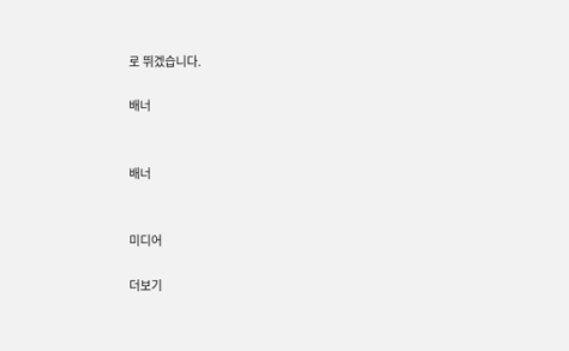로 뛰겠습니다.

배너


배너


미디어

더보기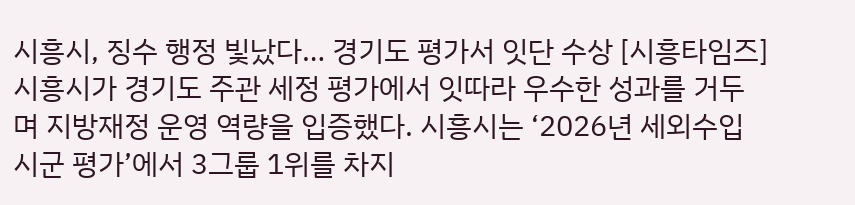시흥시, 징수 행정 빛났다… 경기도 평가서 잇단 수상 [시흥타임즈] 시흥시가 경기도 주관 세정 평가에서 잇따라 우수한 성과를 거두며 지방재정 운영 역량을 입증했다. 시흥시는 ‘2026년 세외수입 시군 평가’에서 3그룹 1위를 차지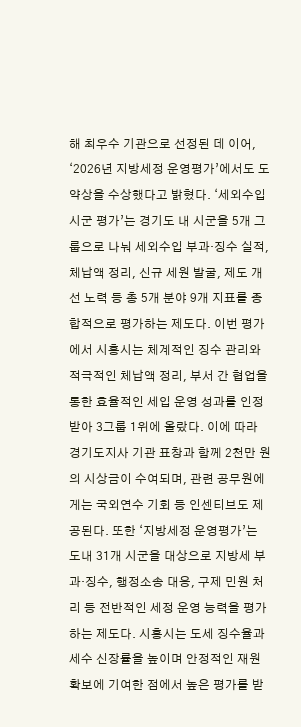해 최우수 기관으로 선정된 데 이어, ‘2026년 지방세정 운영평가’에서도 도약상을 수상했다고 밝혔다. ‘세외수입 시군 평가’는 경기도 내 시군을 5개 그룹으로 나눠 세외수입 부과·징수 실적, 체납액 정리, 신규 세원 발굴, 제도 개선 노력 등 총 5개 분야 9개 지표를 종합적으로 평가하는 제도다. 이번 평가에서 시흥시는 체계적인 징수 관리와 적극적인 체납액 정리, 부서 간 협업을 통한 효율적인 세입 운영 성과를 인정받아 3그룹 1위에 올랐다. 이에 따라 경기도지사 기관 표창과 함께 2천만 원의 시상금이 수여되며, 관련 공무원에게는 국외연수 기회 등 인센티브도 제공된다. 또한 ‘지방세정 운영평가’는 도내 31개 시군을 대상으로 지방세 부과·징수, 행정소송 대응, 구제 민원 처리 등 전반적인 세정 운영 능력을 평가하는 제도다. 시흥시는 도세 징수율과 세수 신장률을 높이며 안정적인 재원 확보에 기여한 점에서 높은 평가를 받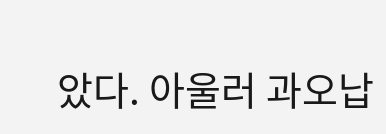았다. 아울러 과오납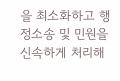을 최소화하고 행정소송 및 민원을 신속하게 처리해